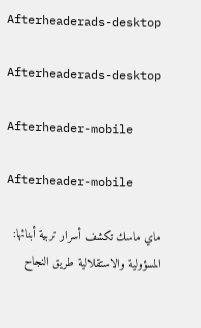Afterheaderads-desktop

Afterheaderads-desktop

Afterheader-mobile

Afterheader-mobile

ماي ماسك تكشف أسرار تربية أبنائها: المسؤولية والاستقلالية طريق النجاح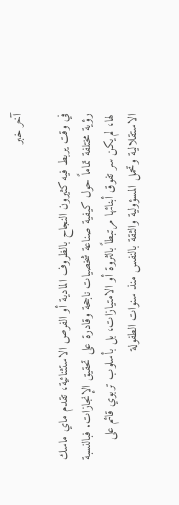آخر خبر

في وقت يربط فيه كثيرون النجاح بالظروف المادية أو الفرص الاستثنائية، تقدم ماي ماسك رؤية مختلفة تماماً حول كيفية صناعة شخصيات ناجحة وقادرة على تحقيق الإنجازات. فبالنسبة لها، لم يكن سر تفوق أبنائها مرتبطاً بالثروة أو الامتيازات، بل بأسلوب تربوي قائم على الاستقلالية وتحمل المسؤولية والثقة بالنفس منذ سنوات الطفولة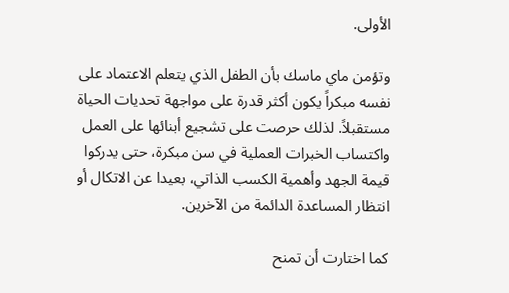الأولى.

وتؤمن ماي ماسك بأن الطفل الذي يتعلم الاعتماد على نفسه مبكراً يكون أكثر قدرة على مواجهة تحديات الحياة مستقبلاً. لذلك حرصت على تشجيع أبنائها على العمل واكتساب الخبرات العملية في سن مبكرة، حتى يدركوا قيمة الجهد وأهمية الكسب الذاتي، بعيدا عن الاتكال أو انتظار المساعدة الدائمة من الآخرين.

كما اختارت أن تمنح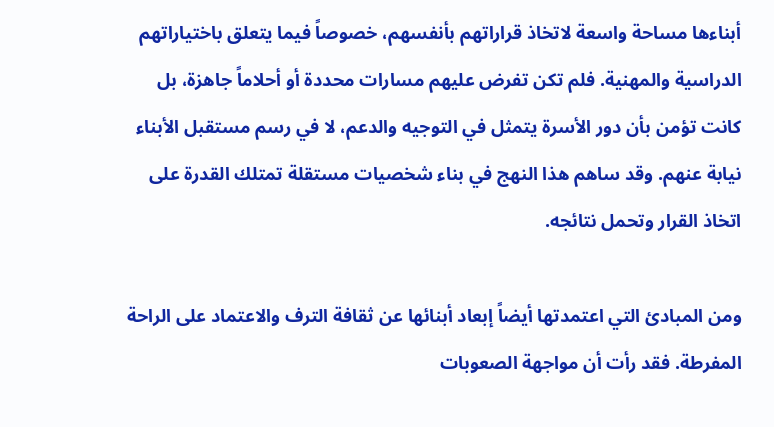أبناءها مساحة واسعة لاتخاذ قراراتهم بأنفسهم، خصوصاً فيما يتعلق باختياراتهم الدراسية والمهنية. فلم تكن تفرض عليهم مسارات محددة أو أحلاماً جاهزة، بل كانت تؤمن بأن دور الأسرة يتمثل في التوجيه والدعم، لا في رسم مستقبل الأبناء نيابة عنهم. وقد ساهم هذا النهج في بناء شخصيات مستقلة تمتلك القدرة على اتخاذ القرار وتحمل نتائجه.

ومن المبادئ التي اعتمدتها أيضاً إبعاد أبنائها عن ثقافة الترف والاعتماد على الراحة المفرطة. فقد رأت أن مواجهة الصعوبات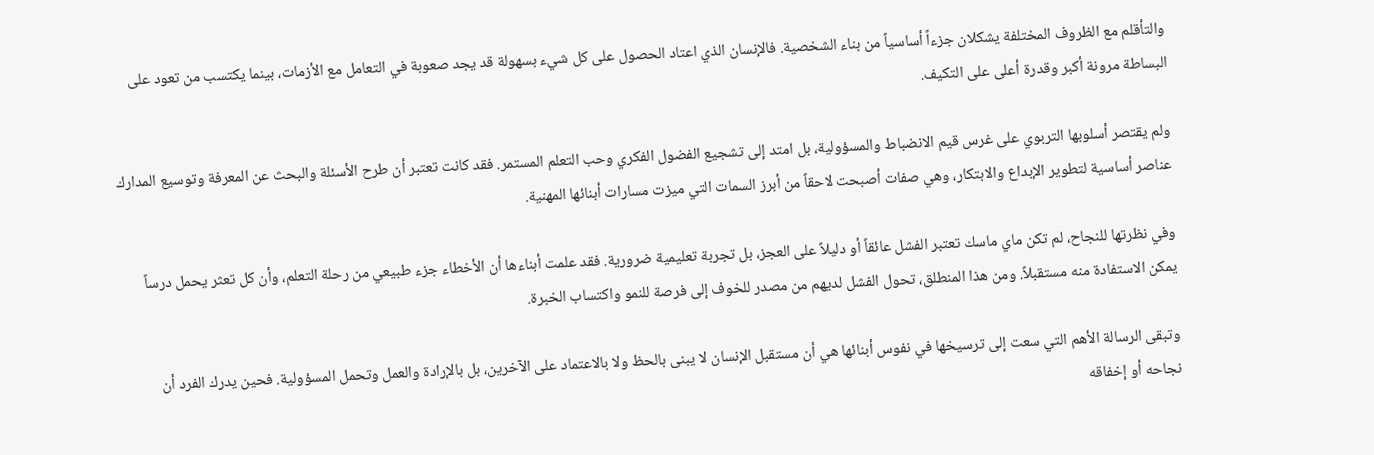والتأقلم مع الظروف المختلفة يشكلان جزءاً أساسياً من بناء الشخصية. فالإنسان الذي اعتاد الحصول على كل شيء بسهولة قد يجد صعوبة في التعامل مع الأزمات، بينما يكتسب من تعود على البساطة مرونة أكبر وقدرة أعلى على التكيف.

ولم يقتصر أسلوبها التربوي على غرس قيم الانضباط والمسؤولية، بل امتد إلى تشجيع الفضول الفكري وحب التعلم المستمر. فقد كانت تعتبر أن طرح الأسئلة والبحث عن المعرفة وتوسيع المدارك عناصر أساسية لتطوير الإبداع والابتكار، وهي صفات أصبحت لاحقاً من أبرز السمات التي ميزت مسارات أبنائها المهنية.

وفي نظرتها للنجاح، لم تكن ماي ماسك تعتبر الفشل عائقاً أو دليلاً على العجز، بل تجربة تعليمية ضرورية. فقد علمت أبناءها أن الأخطاء جزء طبيعي من رحلة التعلم، وأن كل تعثر يحمل درساً يمكن الاستفادة منه مستقبلاً. ومن هذا المنطلق، تحول الفشل لديهم من مصدر للخوف إلى فرصة للنمو واكتساب الخبرة.

وتبقى الرسالة الأهم التي سعت إلى ترسيخها في نفوس أبنائها هي أن مستقبل الإنسان لا يبنى بالحظ ولا بالاعتماد على الآخرين، بل بالإرادة والعمل وتحمل المسؤولية. فحين يدرك الفرد أن نجاحه أو إخفاقه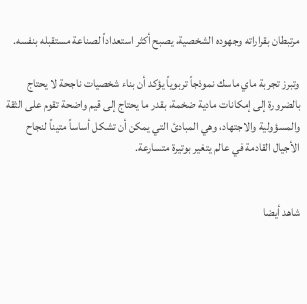مرتبطان بقراراته وجهوده الشخصية، يصبح أكثر استعداداً لصناعة مستقبله بنفسه.

وتبرز تجربة ماي ماسك نموذجاً تربوياً يؤكد أن بناء شخصيات ناجحة لا يحتاج بالضرورة إلى إمكانات مادية ضخمة، بقدر ما يحتاج إلى قيم واضحة تقوم على الثقة والمسؤولية والاجتهاد، وهي المبادئ التي يمكن أن تشكل أساساً متيناً لنجاح الأجيال القادمة في عالم يتغير بوتيرة متسارعة.


شاهد أيضا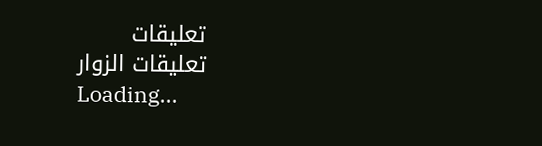تعليقات
تعليقات الزوار
Loading...